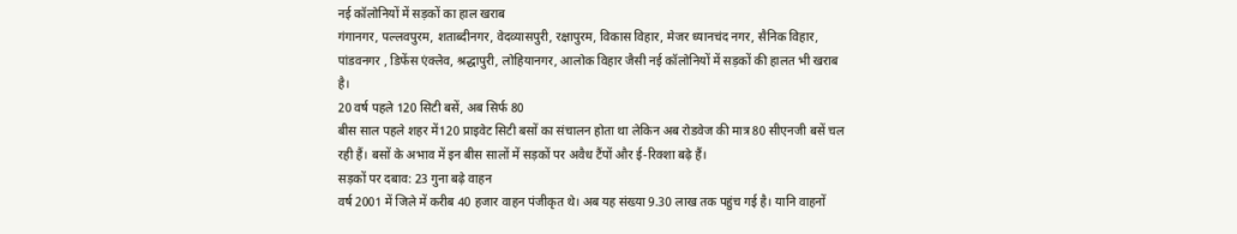नई कॉलोनियों में सड़कों का हाल खराब
गंगानगर, पल्लवपुरम, शताब्दीनगर, वेदव्यासपुरी, रक्षापुरम, विकास विहार, मेजर ध्यानचंद नगर, सैनिक विहार, पांडवनगर , डिफेंस एंक्लेव, श्रद्धापुरी, लोहियानगर, आलोक विहार जैसी नई कॉलोनियों में सड़कों की हालत भी खराब है।
20 वर्ष पहले 120 सिटी बसें, अब सिर्फ 80
बीस साल पहले शहर में120 प्राइवेट सिटी बसों का संचालन होता था लेकिन अब रोडवेज की मात्र 80 सीएनजी बसें चल रही हैं। बसों के अभाव में इन बीस सालों में सड़कों पर अवैध टैंपों और ई-रिक्शा बढ़े हैं।
सड़कों पर दबाव: 23 गुना बढ़े वाहन
वर्ष 2001 में जिले में करीब 40 हजार वाहन पंजीकृत थे। अब यह संख्या 9.30 लाख तक पहुंच गई है। यानि वाहनों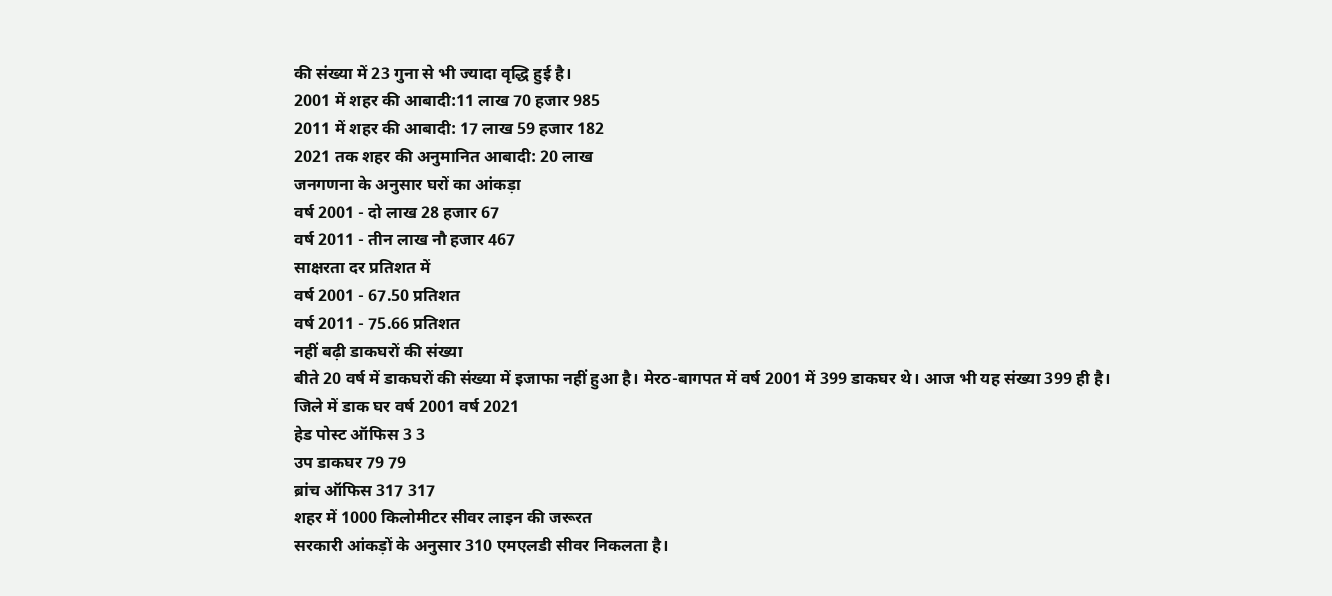की संख्या में 23 गुना से भी ज्यादा वृद्धि हुई है।
2001 में शहर की आबादी:11 लाख 70 हजार 985
2011 में शहर की आबादी: 17 लाख 59 हजार 182
2021 तक शहर की अनुमानित आबादी: 20 लाख
जनगणना के अनुसार घरों का आंकड़ा
वर्ष 2001 - दो लाख 28 हजार 67
वर्ष 2011 - तीन लाख नौ हजार 467
साक्षरता दर प्रतिशत में
वर्ष 2001 - 67.50 प्रतिशत
वर्ष 2011 - 75.66 प्रतिशत
नहीं बढ़ी डाकघरों की संख्या
बीते 20 वर्ष में डाकघरों की संख्या में इजाफा नहीं हुआ है। मेरठ-बागपत में वर्ष 2001 में 399 डाकघर थे। आज भी यह संख्या 399 ही है।
जिले में डाक घर वर्ष 2001 वर्ष 2021
हेड पोस्ट ऑफिस 3 3
उप डाकघर 79 79
ब्रांच ऑफिस 317 317
शहर में 1000 किलोमीटर सीवर लाइन की जरूरत
सरकारी आंकड़ों के अनुसार 310 एमएलडी सीवर निकलता है।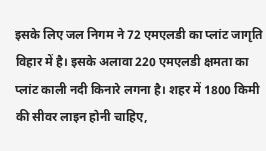इसके लिए जल निगम ने 72 एमएलडी का प्लांट जागृति विहार में है। इसके अलावा 220 एमएलडी क्षमता का प्लांट काली नदी किनारे लगना है। शहर में 1800 किमी की सीवर लाइन होनी चाहिए,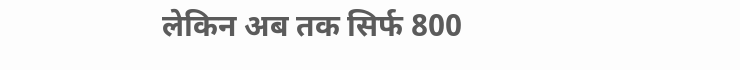लेकिन अब तक सिर्फ 800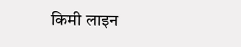किमी लाइन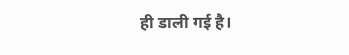ही डाली गई है।